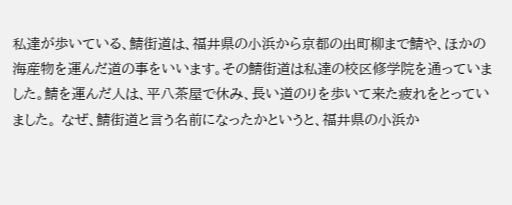私達が歩いている、鯖街道は、福井県の小浜から京都の出町柳まで鯖や、ほかの海産物を運んだ道の事をいいます。その鯖街道は私達の校区修学院を通っていました。鯖を運んだ人は、平八茶屋で休み、長い道のりを歩いて来た疲れをとっていました。 なぜ、鯖街道と言う名前になったかというと、福井県の小浜か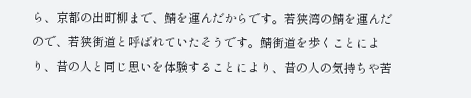ら、京都の出町柳まで、鯖を運んだからです。若狭湾の鯖を運んだので、若狭街道と呼ばれていたそうです。鯖街道を歩くことにより、昔の人と同じ思いを体験することにより、昔の人の気持ちや苦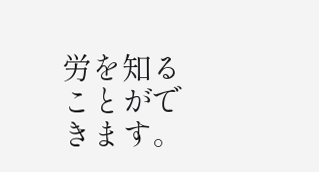労を知ることができます。